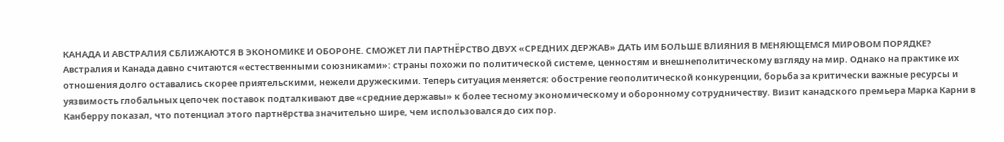КАНАДА И АВСТРАЛИЯ СБЛИЖАЮТСЯ В ЭКОНОМИКЕ И ОБОРОНЕ. СМОЖЕТ ЛИ ПАРТНЁРСТВО ДВУХ «СРЕДНИХ ДЕРЖАВ» ДАТЬ ИМ БОЛЬШЕ ВЛИЯНИЯ В МЕНЯЮЩЕМСЯ МИРОВОМ ПОРЯДКЕ?
Австралия и Канада давно считаются «естественными союзниками»: страны похожи по политической системе, ценностям и внешнеполитическому взгляду на мир. Однако на практике их отношения долго оставались скорее приятельскими, нежели дружескими. Теперь ситуация меняется: обострение геополитической конкуренции, борьба за критически важные ресурсы и уязвимость глобальных цепочек поставок подталкивают две «средние державы» к более тесному экономическому и оборонному сотрудничеству. Визит канадского премьера Марка Карни в Канберру показал, что потенциал этого партнёрства значительно шире, чем использовался до сих пор.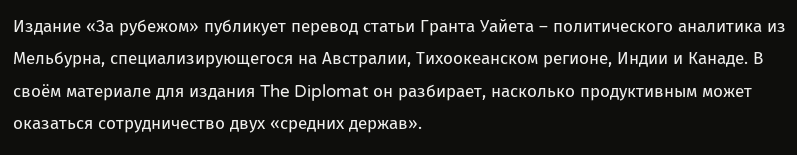Издание «За рубежом» публикует перевод статьи Гранта Уайета – политического аналитика из Мельбурна, специализирующегося на Австралии, Тихоокеанском регионе, Индии и Канаде. В своём материале для издания The Diplomat он разбирает, насколько продуктивным может оказаться сотрудничество двух «средних держав».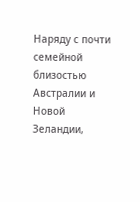Наряду с почти семейной близостью
Австралии и
Новой Зеландии,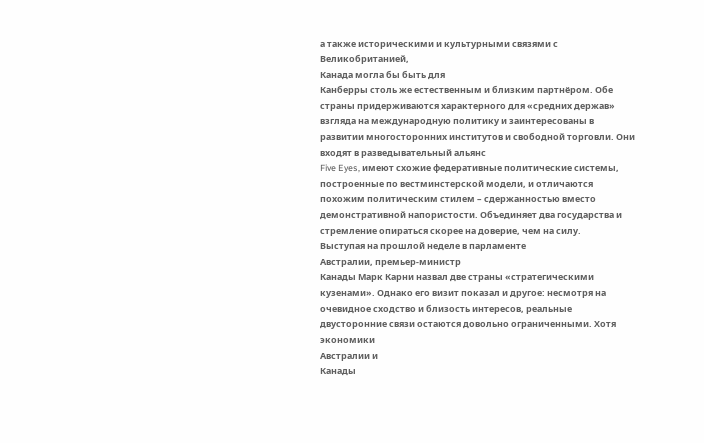а также историческими и культурными связями с
Великобританией,
Канада могла бы быть для
Канберры столь же естественным и близким партнёром. Обе страны придерживаются характерного для «средних держав» взгляда на международную политику и заинтересованы в развитии многосторонних институтов и свободной торговли. Они входят в разведывательный альянс
Five Eyes, имеют схожие федеративные политические системы, построенные по вестминстерской модели, и отличаются похожим политическим стилем – сдержанностью вместо демонстративной напористости. Объединяет два государства и стремление опираться скорее на доверие, чем на силу.
Выступая на прошлой неделе в парламенте
Австралии, премьер-министр
Канады Марк Карни назвал две страны «стратегическими кузенами». Однако его визит показал и другое: несмотря на очевидное сходство и близость интересов, реальные двусторонние связи остаются довольно ограниченными. Хотя экономики
Австралии и
Канады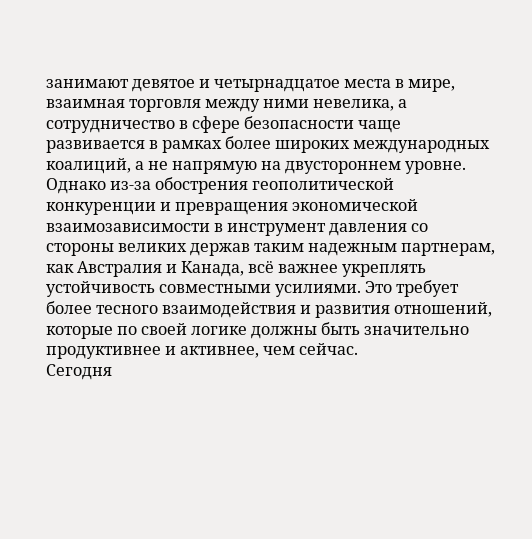занимают девятое и четырнадцатое места в мире, взаимная торговля между ними невелика, а сотрудничество в сфере безопасности чаще развивается в рамках более широких международных коалиций, а не напрямую на двустороннем уровне.
Однако из-за обострения геополитической конкуренции и превращения экономической взаимозависимости в инструмент давления со стороны великих держав таким надежным партнерам, как Австралия и Канада, всё важнее укреплять устойчивость совместными усилиями. Это требует более тесного взаимодействия и развития отношений, которые по своей логике должны быть значительно продуктивнее и активнее, чем сейчас.
Сегодня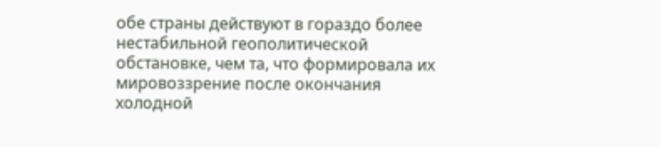обе страны действуют в гораздо более нестабильной геополитической обстановке, чем та, что формировала их мировоззрение после окончания холодной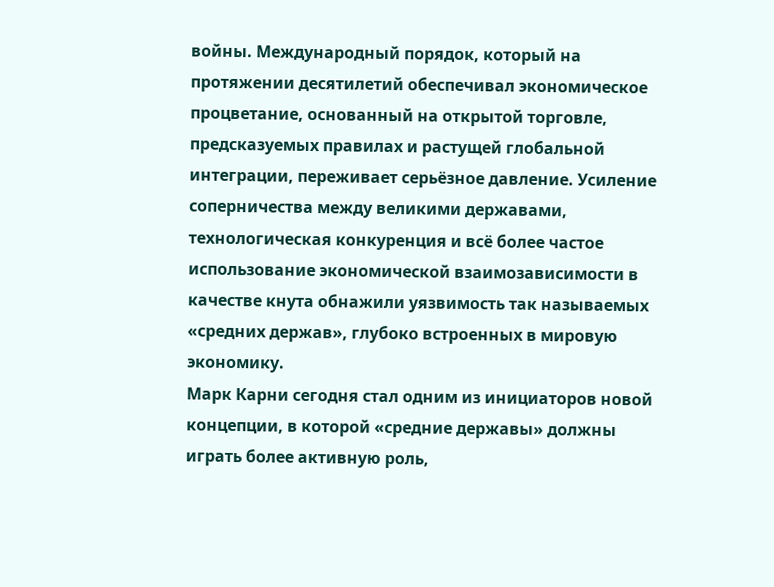войны. Международный порядок, который на протяжении десятилетий обеспечивал экономическое процветание, основанный на открытой торговле, предсказуемых правилах и растущей глобальной интеграции, переживает серьёзное давление. Усиление соперничества между великими державами, технологическая конкуренция и всё более частое использование экономической взаимозависимости в качестве кнута обнажили уязвимость так называемых «средних держав», глубоко встроенных в мировую экономику.
Марк Карни сегодня стал одним из инициаторов новой концепции, в которой «средние державы» должны играть более активную роль,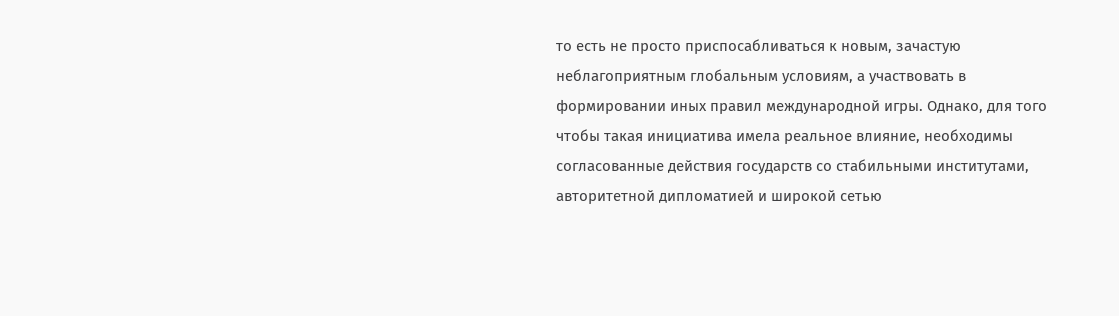то есть не просто приспосабливаться к новым, зачастую неблагоприятным глобальным условиям, а участвовать в формировании иных правил международной игры. Однако, для того чтобы такая инициатива имела реальное влияние, необходимы согласованные действия государств со стабильными институтами, авторитетной дипломатией и широкой сетью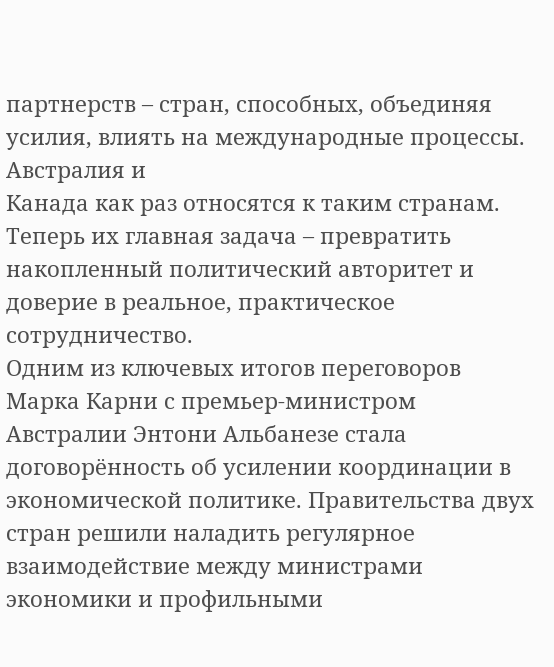партнерств – стран, способных, объединяя усилия, влиять на международные процессы.
Австралия и
Канада как раз относятся к таким странам. Теперь их главная задача – превратить накопленный политический авторитет и доверие в реальное, практическое сотрудничество.
Одним из ключевых итогов переговоров
Марка Карни с премьер-министром
Австралии Энтони Альбанезе стала договорённость об усилении координации в экономической политике. Правительства двух стран решили наладить регулярное взаимодействие между министрами экономики и профильными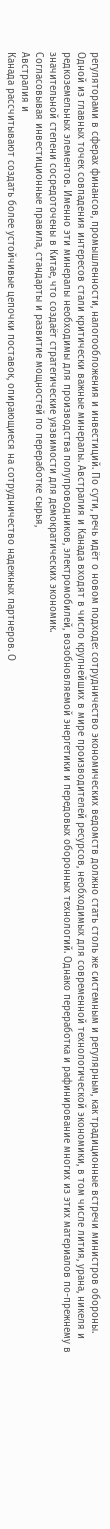регуляторами в сферах финансов, промышленности, налогообложения и инвестиций. По сути, речь идёт о новом подходе: сотрудничество экономических ведомств должно стать столь же системным и регулярным, как традиционные встречи министров обороны.
Одной из главных точек совпадения интересов стали критически важные минералы. Австралия и Канада входят в число крупнейших в мире производителей ресурсов, необходимых для современной технологической экономики, в том числе лития, урана, никеля и редкоземельных элементов. Именно эти минералы необходимы для производства полупроводников, электромобилей, возобновляемой энергетики и передовых оборонных технологий. Однако переработка и рафинирование многих из этих материалов по-прежнему в значительной степени сосредоточены в Китае, что создаёт стратегические уязвимости для демократических экономик.
Согласовывая инвестиционные правила, стандарты и развитие мощностей по переработке сырья,
Австралия и
Канада рассчитывают создать более устойчивые цепочки поставок, опирающиеся на сотрудничество надежных партнеров. О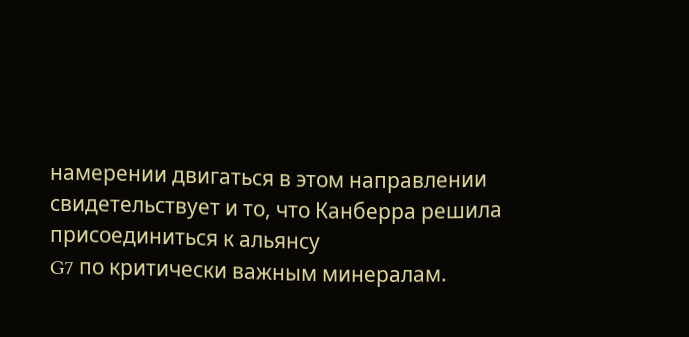намерении двигаться в этом направлении свидетельствует и то, что Канберра решила присоединиться к альянсу
G7 по критически важным минералам.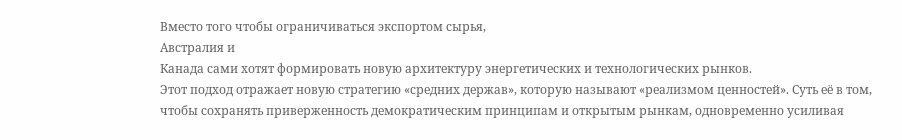Вместо того чтобы ограничиваться экспортом сырья,
Австралия и
Канада сами хотят формировать новую архитектуру энергетических и технологических рынков.
Этот подход отражает новую стратегию «средних держав», которую называют «реализмом ценностей». Суть её в том, чтобы сохранять приверженность демократическим принципам и открытым рынкам, одновременно усиливая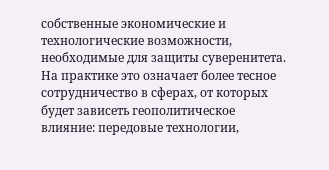собственные экономические и технологические возможности, необходимые для защиты суверенитета. На практике это означает более тесное сотрудничество в сферах, от которых будет зависеть геополитическое влияние: передовые технологии,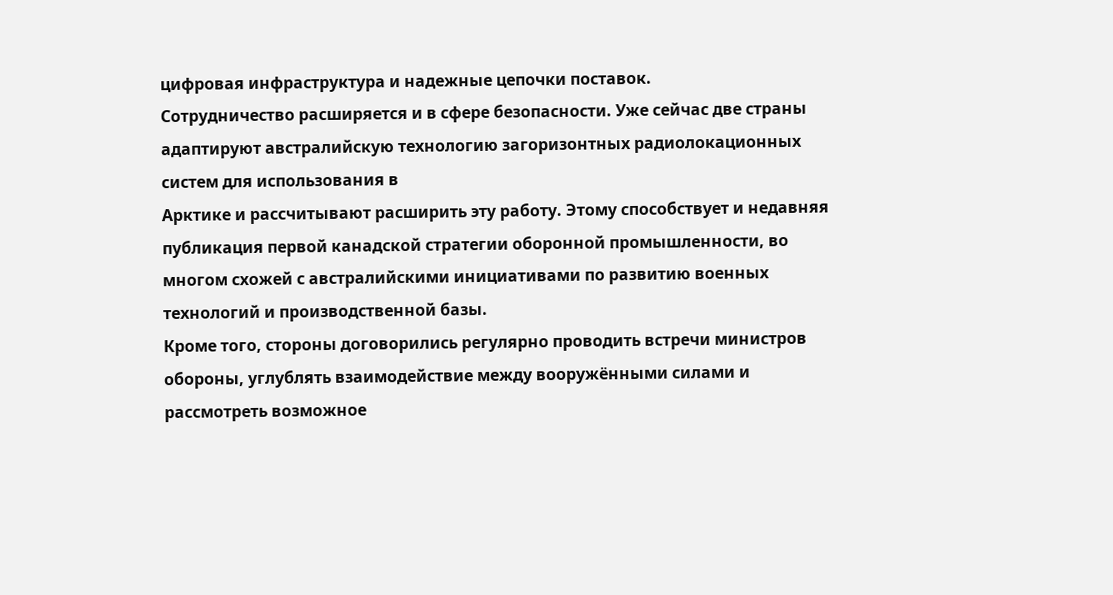цифровая инфраструктура и надежные цепочки поставок.
Сотрудничество расширяется и в сфере безопасности. Уже сейчас две страны адаптируют австралийскую технологию загоризонтных радиолокационных систем для использования в
Арктике и рассчитывают расширить эту работу. Этому способствует и недавняя публикация первой канадской стратегии оборонной промышленности, во многом схожей с австралийскими инициативами по развитию военных технологий и производственной базы.
Кроме того, стороны договорились регулярно проводить встречи министров обороны, углублять взаимодействие между вооружёнными силами и рассмотреть возможное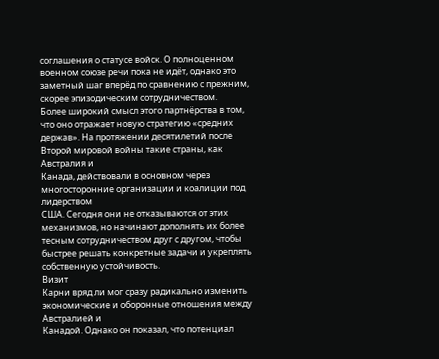соглашения о статусе войск. О полноценном военном союзе речи пока не идёт, однако это заметный шаг вперёд по сравнению с прежним, скорее эпизодическим сотрудничеством.
Более широкий смысл этого партнёрства в том, что оно отражает новую стратегию «средних держав». На протяжении десятилетий после
Второй мировой войны такие страны, как
Австралия и
Канада, действовали в основном через многосторонние организации и коалиции под лидерством
США. Сегодня они не отказываются от этих механизмов, но начинают дополнять их более тесным сотрудничеством друг с другом, чтобы быстрее решать конкретные задачи и укреплять собственную устойчивость.
Визит
Карни вряд ли мог сразу радикально изменить экономические и оборонные отношения между
Австралией и
Канадой. Однако он показал, что потенциал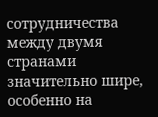сотрудничества между двумя странами значительно шире, особенно на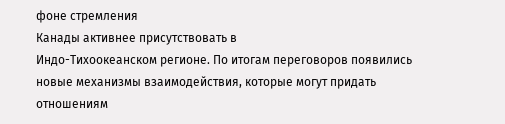фоне стремления
Канады активнее присутствовать в
Индо-Тихоокеанском регионе. По итогам переговоров появились новые механизмы взаимодействия, которые могут придать отношениям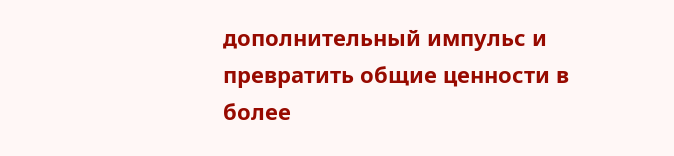дополнительный импульс и превратить общие ценности в более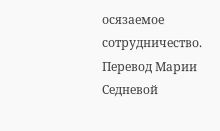осязаемое сотрудничество.
Перевод Марии Седневой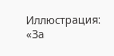Иллюстрация: «За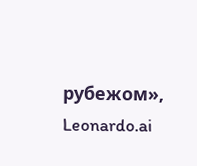рубежом», Leonardo.ai